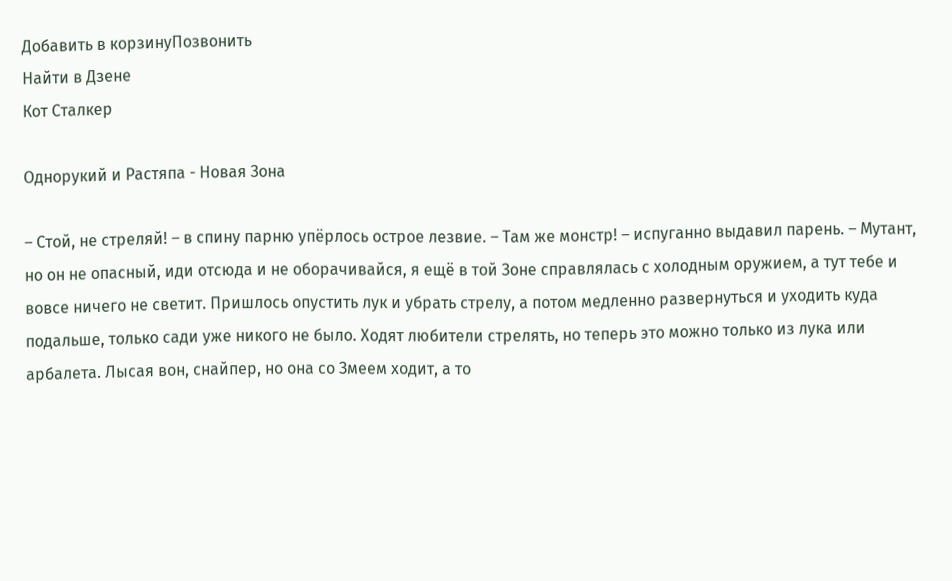Добавить в корзинуПозвонить
Найти в Дзене
Кот Сталкер

Однорукий и Растяпа - Новая Зона

– Стой, не стреляй! – в спину парню упёрлось острое лезвие. – Там же монстр! – испуганно выдавил парень. – Мутант, но он не опасный, иди отсюда и не оборачивайся, я ещё в той Зоне справлялась с холодным оружием, а тут тебе и вовсе ничего не светит. Пришлось опустить лук и убрать стрелу, а потом медленно развернуться и уходить куда подальше, только сади уже никого не было. Ходят любители стрелять, но теперь это можно только из лука или арбалета. Лысая вон, снайпер, но она со Змеем ходит, а то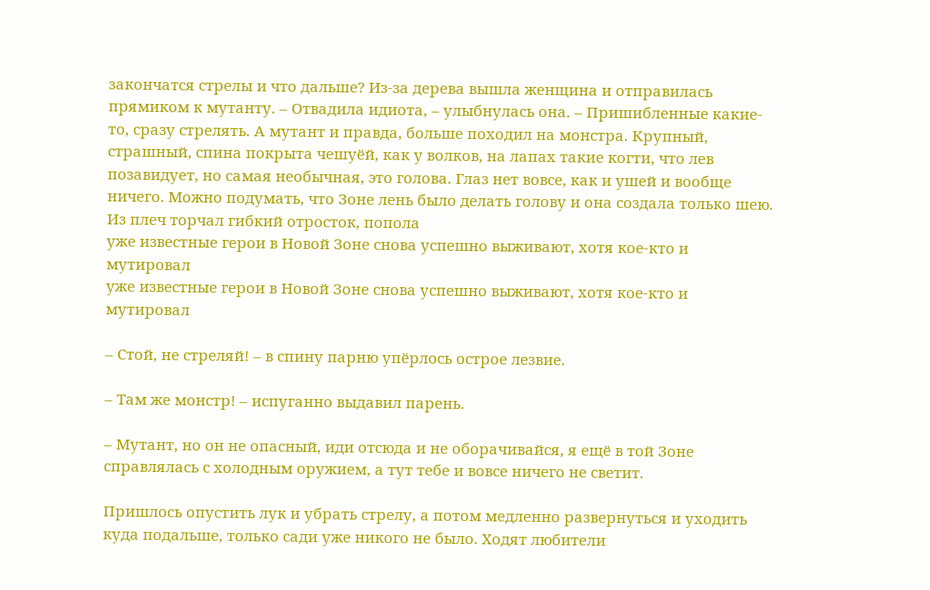закончатся стрелы и что дальше? Из-за дерева вышла женщина и отправилась прямиком к мутанту. – Отвадила идиота, – улыбнулась она. – Пришибленные какие-то, сразу стрелять. А мутант и правда, больше походил на монстра. Крупный, страшный, спина покрыта чешуёй, как у волков, на лапах такие когти, что лев позавидует, но самая необычная, это голова. Глаз нет вовсе, как и ушей и вообще ничего. Можно подумать, что Зоне лень было делать голову и она создала только шею. Из плеч торчал гибкий отросток, попола
уже известные герои в Новой Зоне снова успешно выживают, хотя кое-кто и мутировал
уже известные герои в Новой Зоне снова успешно выживают, хотя кое-кто и мутировал

– Стой, не стреляй! – в спину парню упёрлось острое лезвие.

– Там же монстр! – испуганно выдавил парень.

– Мутант, но он не опасный, иди отсюда и не оборачивайся, я ещё в той Зоне справлялась с холодным оружием, а тут тебе и вовсе ничего не светит.

Пришлось опустить лук и убрать стрелу, а потом медленно развернуться и уходить куда подальше, только сади уже никого не было. Ходят любители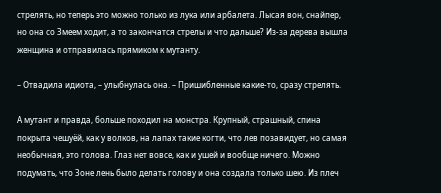стрелять, но теперь это можно только из лука или арбалета. Лысая вон, снайпер, но она со Змеем ходит, а то закончатся стрелы и что дальше? Из-за дерева вышла женщина и отправилась прямиком к мутанту.

– Отвадила идиота, – улыбнулась она. – Пришибленные какие-то, сразу стрелять.

А мутант и правда, больше походил на монстра. Крупный, страшный, спина покрыта чешуёй, как у волков, на лапах такие когти, что лев позавидует, но самая необычная, это голова. Глаз нет вовсе, как и ушей и вообще ничего. Можно подумать, что Зоне лень было делать голову и она создала только шею. Из плеч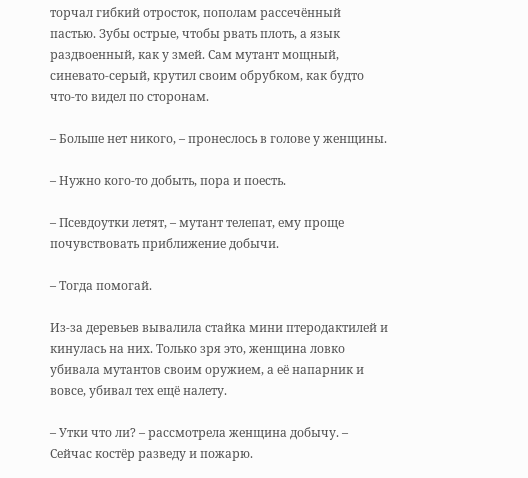торчал гибкий отросток, пополам рассечённый пастью. Зубы острые, чтобы рвать плоть, а язык раздвоенный, как у змей. Сам мутант мощный, синевато-серый, крутил своим обрубком, как будто что-то видел по сторонам.

– Больше нет никого, – пронеслось в голове у женщины.

– Нужно кого-то добыть, пора и поесть.

– Псевдоутки летят, – мутант телепат, ему проще почувствовать приближение добычи.

– Тогда помогай.

Из-за деревьев вывалила стайка мини птеродактилей и кинулась на них. Только зря это, женщина ловко убивала мутантов своим оружием, а её напарник и вовсе, убивал тех ещё налету.

– Утки что ли? – рассмотрела женщина добычу. – Сейчас костёр разведу и пожарю.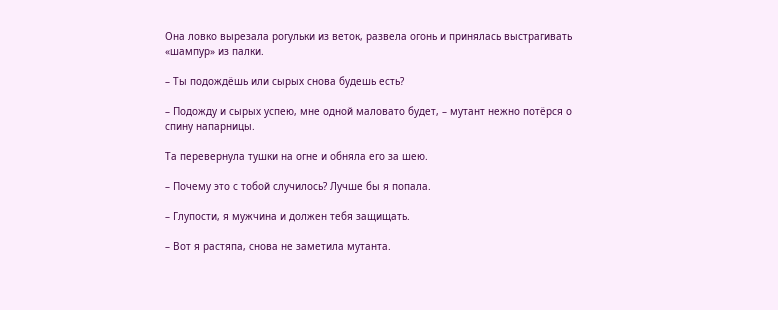Она ловко вырезала рогульки из веток, развела огонь и принялась выстрагивать «шампур» из палки.

– Ты подождёшь или сырых снова будешь есть?

– Подожду и сырых успею, мне одной маловато будет, – мутант нежно потёрся о спину напарницы.

Та перевернула тушки на огне и обняла его за шею.

– Почему это с тобой случилось? Лучше бы я попала.

– Глупости, я мужчина и должен тебя защищать.

– Вот я растяпа, снова не заметила мутанта.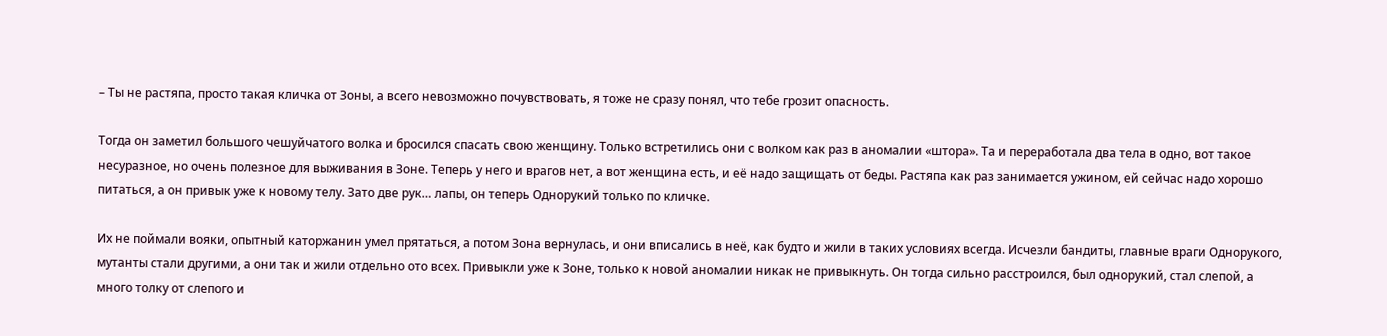– Ты не растяпа, просто такая кличка от Зоны, а всего невозможно почувствовать, я тоже не сразу понял, что тебе грозит опасность.

Тогда он заметил большого чешуйчатого волка и бросился спасать свою женщину. Только встретились они с волком как раз в аномалии «штора». Та и переработала два тела в одно, вот такое несуразное, но очень полезное для выживания в Зоне. Теперь у него и врагов нет, а вот женщина есть, и её надо защищать от беды. Растяпа как раз занимается ужином, ей сейчас надо хорошо питаться, а он привык уже к новому телу. Зато две рук… лапы, он теперь Однорукий только по кличке.

Их не поймали вояки, опытный каторжанин умел прятаться, а потом Зона вернулась, и они вписались в неё, как будто и жили в таких условиях всегда. Исчезли бандиты, главные враги Однорукого, мутанты стали другими, а они так и жили отдельно ото всех. Привыкли уже к Зоне, только к новой аномалии никак не привыкнуть. Он тогда сильно расстроился, был однорукий, стал слепой, а много толку от слепого и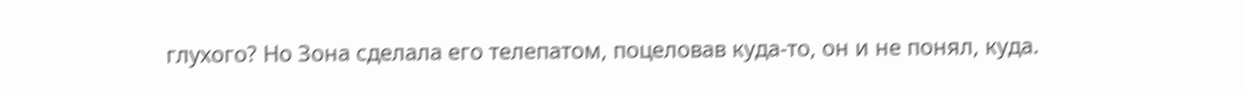глухого? Но Зона сделала его телепатом, поцеловав куда-то, он и не понял, куда.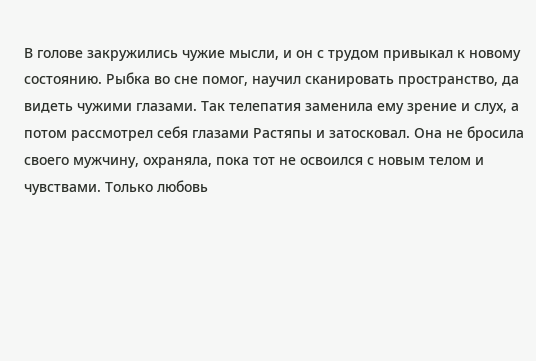В голове закружились чужие мысли, и он с трудом привыкал к новому состоянию. Рыбка во сне помог, научил сканировать пространство, да видеть чужими глазами. Так телепатия заменила ему зрение и слух, а потом рассмотрел себя глазами Растяпы и затосковал. Она не бросила своего мужчину, охраняла, пока тот не освоился с новым телом и чувствами. Только любовь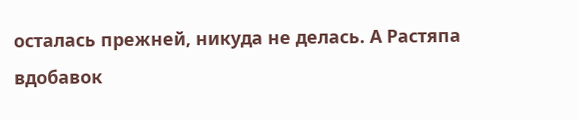осталась прежней, никуда не делась. А Растяпа вдобавок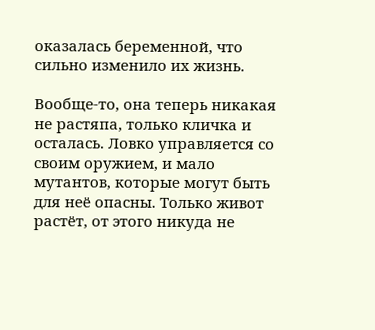оказалась беременной, что сильно изменило их жизнь.

Вообще-то, она теперь никакая не растяпа, только кличка и осталась. Ловко управляется со своим оружием, и мало мутантов, которые могут быть для неё опасны. Только живот растёт, от этого никуда не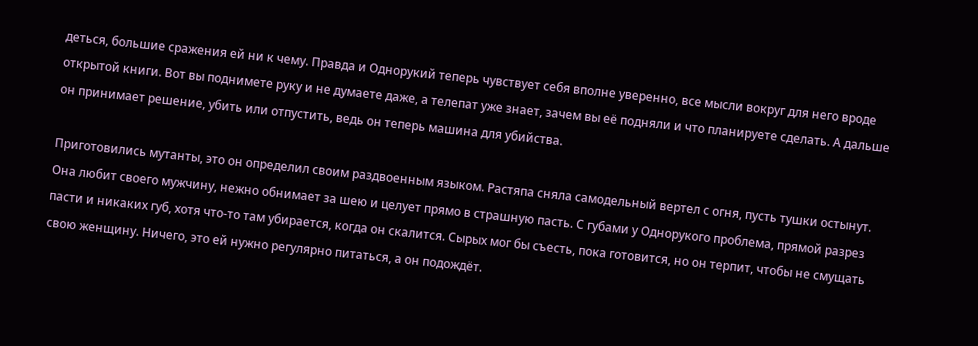деться, большие сражения ей ни к чему. Правда и Однорукий теперь чувствует себя вполне уверенно, все мысли вокруг для него вроде открытой книги. Вот вы поднимете руку и не думаете даже, а телепат уже знает, зачем вы её подняли и что планируете сделать. А дальше он принимает решение, убить или отпустить, ведь он теперь машина для убийства.

Приготовились мутанты, это он определил своим раздвоенным языком. Растяпа сняла самодельный вертел с огня, пусть тушки остынут. Она любит своего мужчину, нежно обнимает за шею и целует прямо в страшную пасть. С губами у Однорукого проблема, прямой разрез пасти и никаких губ, хотя что-то там убирается, когда он скалится. Сырых мог бы съесть, пока готовится, но он терпит, чтобы не смущать свою женщину. Ничего, это ей нужно регулярно питаться, а он подождёт.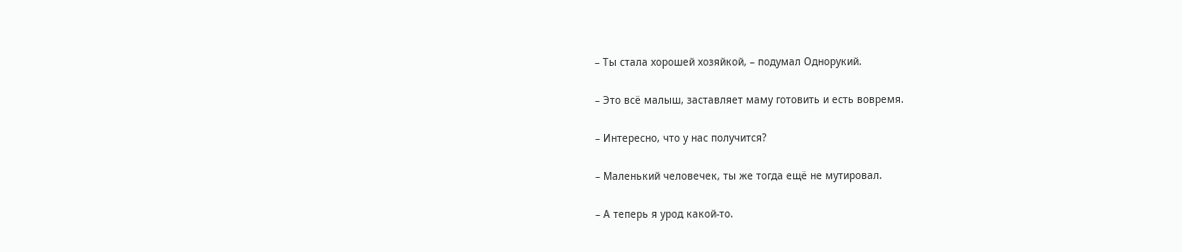– Ты стала хорошей хозяйкой, – подумал Однорукий.

– Это всё малыш, заставляет маму готовить и есть вовремя.

– Интересно, что у нас получится?

– Маленький человечек, ты же тогда ещё не мутировал.

– А теперь я урод какой-то.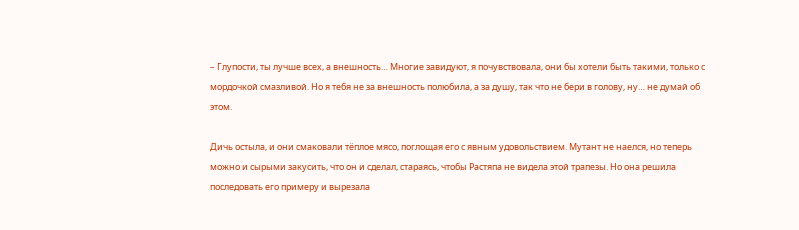– Глупости, ты лучше всех, а внешность… Многие завидуют, я почувствовала, они бы хотели быть такими, только с мордочкой смазливой. Но я тебя не за внешность полюбила, а за душу, так что не бери в голову, ну… не думай об этом.

Дичь остыла, и они смаковали тёплое мясо, поглощая его с явным удовольствием. Мутант не наелся, но теперь можно и сырыми закусить, что он и сделал, стараясь, чтобы Растяпа не видела этой трапезы. Но она решила последовать его примеру и вырезала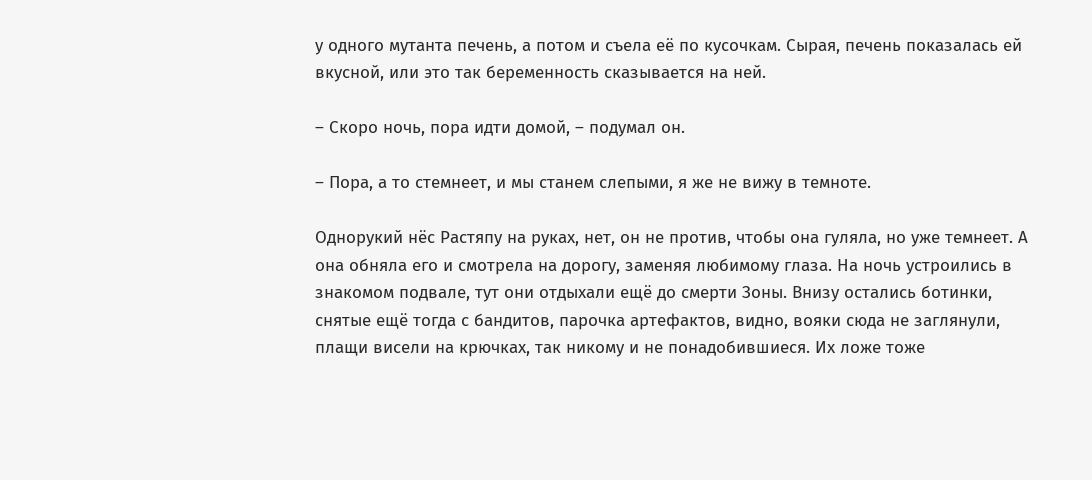у одного мутанта печень, а потом и съела её по кусочкам. Сырая, печень показалась ей вкусной, или это так беременность сказывается на ней.

– Скоро ночь, пора идти домой, – подумал он.

– Пора, а то стемнеет, и мы станем слепыми, я же не вижу в темноте.

Однорукий нёс Растяпу на руках, нет, он не против, чтобы она гуляла, но уже темнеет. А она обняла его и смотрела на дорогу, заменяя любимому глаза. На ночь устроились в знакомом подвале, тут они отдыхали ещё до смерти Зоны. Внизу остались ботинки, снятые ещё тогда с бандитов, парочка артефактов, видно, вояки сюда не заглянули, плащи висели на крючках, так никому и не понадобившиеся. Их ложе тоже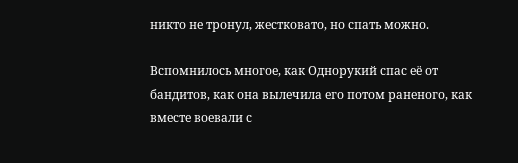никто не тронул, жестковато, но спать можно.

Вспомнилось многое, как Однорукий спас её от бандитов, как она вылечила его потом раненого, как вместе воевали с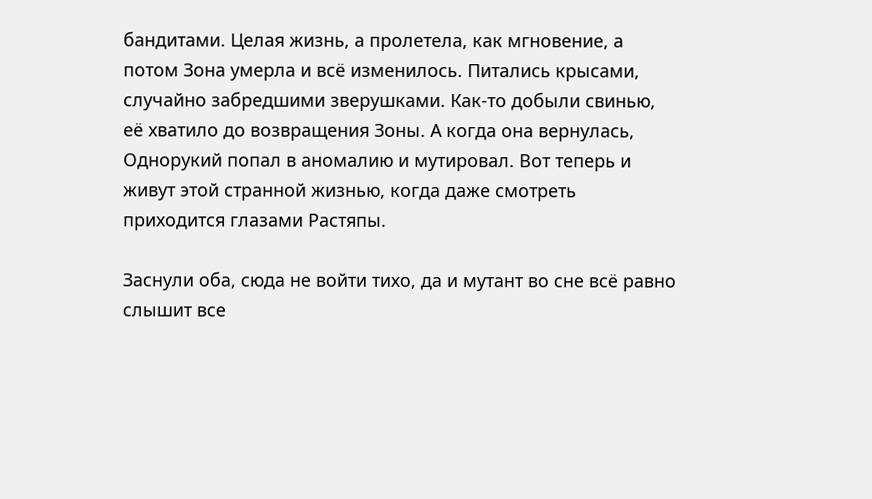бандитами. Целая жизнь, а пролетела, как мгновение, а потом Зона умерла и всё изменилось. Питались крысами, случайно забредшими зверушками. Как-то добыли свинью, её хватило до возвращения Зоны. А когда она вернулась, Однорукий попал в аномалию и мутировал. Вот теперь и живут этой странной жизнью, когда даже смотреть приходится глазами Растяпы.

Заснули оба, сюда не войти тихо, да и мутант во сне всё равно слышит все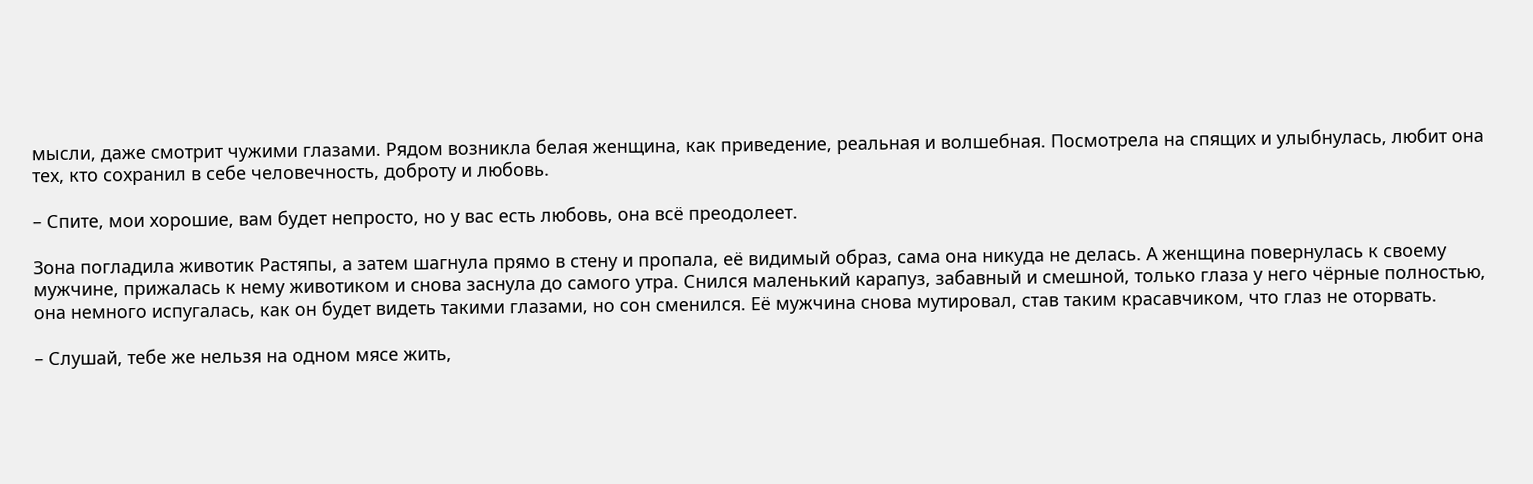мысли, даже смотрит чужими глазами. Рядом возникла белая женщина, как приведение, реальная и волшебная. Посмотрела на спящих и улыбнулась, любит она тех, кто сохранил в себе человечность, доброту и любовь.

– Спите, мои хорошие, вам будет непросто, но у вас есть любовь, она всё преодолеет.

Зона погладила животик Растяпы, а затем шагнула прямо в стену и пропала, её видимый образ, сама она никуда не делась. А женщина повернулась к своему мужчине, прижалась к нему животиком и снова заснула до самого утра. Снился маленький карапуз, забавный и смешной, только глаза у него чёрные полностью, она немного испугалась, как он будет видеть такими глазами, но сон сменился. Её мужчина снова мутировал, став таким красавчиком, что глаз не оторвать.

– Слушай, тебе же нельзя на одном мясе жить,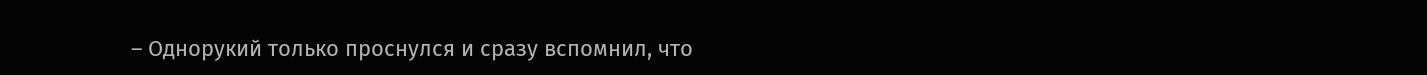– Однорукий только проснулся и сразу вспомнил, что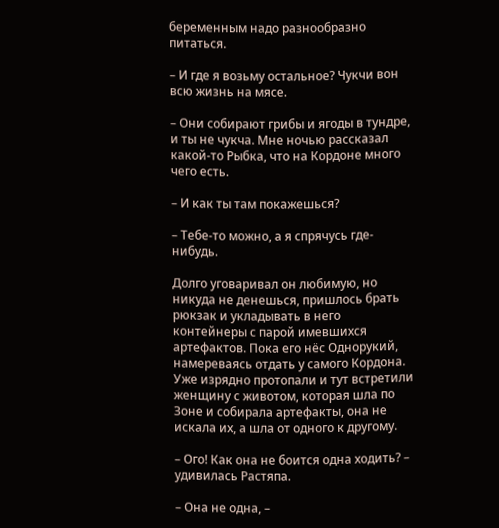беременным надо разнообразно питаться.

– И где я возьму остальное? Чукчи вон всю жизнь на мясе.

– Они собирают грибы и ягоды в тундре, и ты не чукча. Мне ночью рассказал какой-то Рыбка, что на Кордоне много чего есть.

– И как ты там покажешься?

– Тебе-то можно, а я спрячусь где-нибудь.

Долго уговаривал он любимую, но никуда не денешься, пришлось брать рюкзак и укладывать в него контейнеры с парой имевшихся артефактов. Пока его нёс Однорукий, намереваясь отдать у самого Кордона. Уже изрядно протопали и тут встретили женщину с животом, которая шла по Зоне и собирала артефакты, она не искала их, а шла от одного к другому.

– Ого! Как она не боится одна ходить? – удивилась Растяпа.

– Она не одна, –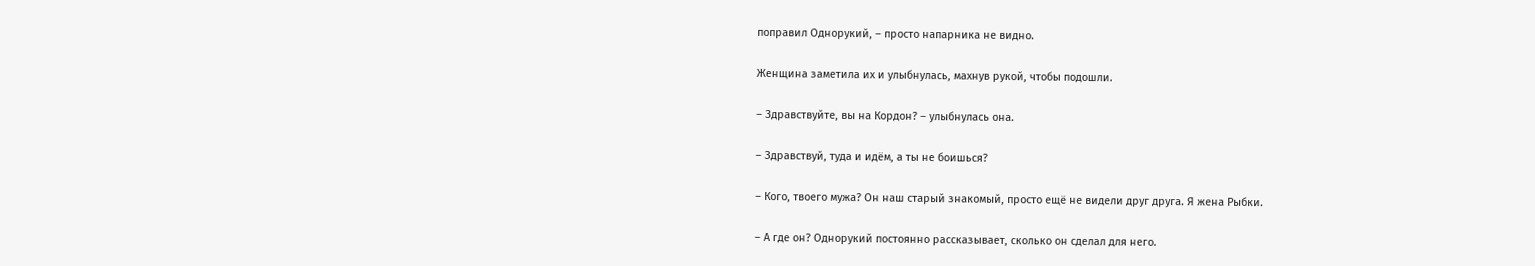поправил Однорукий, – просто напарника не видно.

Женщина заметила их и улыбнулась, махнув рукой, чтобы подошли.

– Здравствуйте, вы на Кордон? – улыбнулась она.

– Здравствуй, туда и идём, а ты не боишься?

– Кого, твоего мужа? Он наш старый знакомый, просто ещё не видели друг друга. Я жена Рыбки.

– А где он? Однорукий постоянно рассказывает, сколько он сделал для него.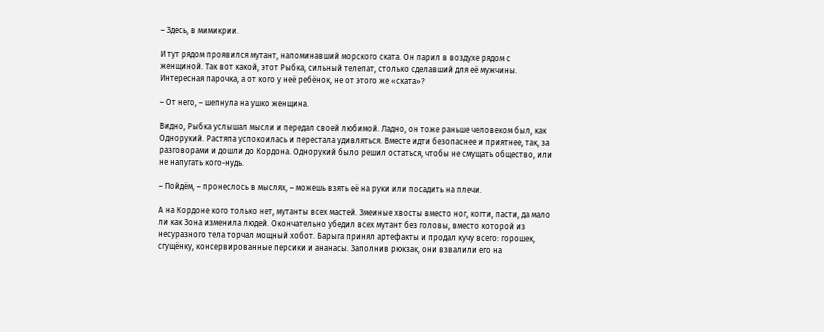– Здесь, в мимикрии.

И тут рядом проявился мутант, напоминавший морского ската. Он парил в воздухе рядом с женщиной. Так вот какой, этот Рыбка, сильный телепат, столько сделавший для её мужчины. Интересная парочка, а от кого у неё ребёнок, не от этого же «ската»?

– От него, – шепнула на ушко женщина.

Видно, Рыбка услышал мысли и передал своей любимой. Ладно, он тоже раньше человеком был, как Однорукий. Растяпа успокоилась и перестала удивляться. Вместе идти безопаснее и приятнее, так, за разговорами и дошли до Кордона. Однорукий было решил остаться, чтобы не смущать общество, или не напугать кого-нудь.

– Пойдём, – пронеслось в мыслях, – можешь взять её на руки или посадить на плечи.

А на Кордоне кого только нет, мутанты всех мастей. Змеиные хвосты вместо ног, когти, пасти, да мало ли как Зона изменила людей. Окончательно убедил всех мутант без головы, вместо которой из несуразного тела торчал мощный хобот. Барыга принял артефакты и продал кучу всего: горошек, сгущёнку, консервированные персики и ананасы. Заполнив рюкзак, они взвалили его на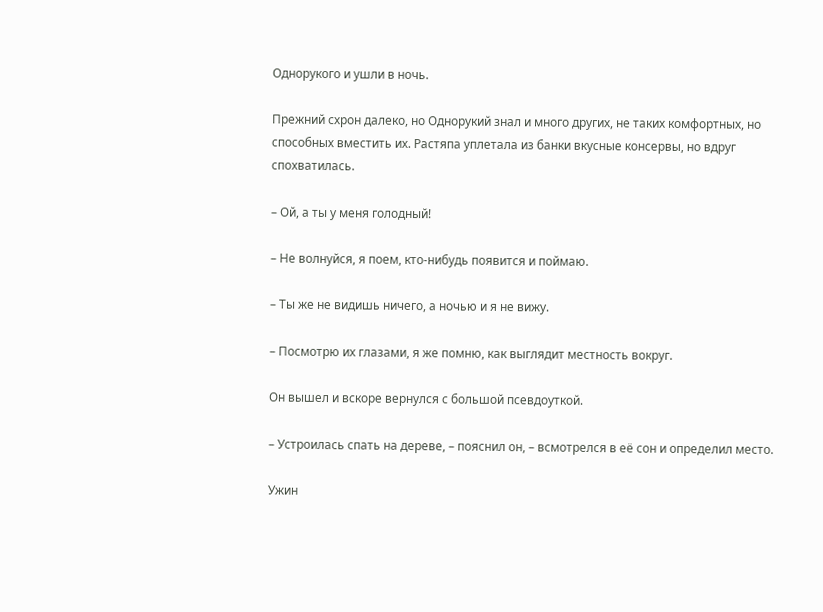Однорукого и ушли в ночь.

Прежний схрон далеко, но Однорукий знал и много других, не таких комфортных, но способных вместить их. Растяпа уплетала из банки вкусные консервы, но вдруг спохватилась.

– Ой, а ты у меня голодный!

– Не волнуйся, я поем, кто-нибудь появится и поймаю.

– Ты же не видишь ничего, а ночью и я не вижу.

– Посмотрю их глазами, я же помню, как выглядит местность вокруг.

Он вышел и вскоре вернулся с большой псевдоуткой.

– Устроилась спать на дереве, – пояснил он, – всмотрелся в её сон и определил место.

Ужин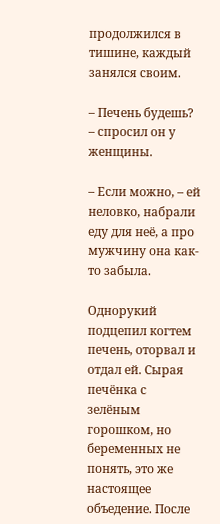продолжился в тишине, каждый занялся своим.

– Печень будешь? – спросил он у женщины.

– Если можно, – ей неловко, набрали еду для неё, а про мужчину она как-то забыла.

Однорукий подцепил когтем печень, оторвал и отдал ей. Сырая печёнка с зелёным горошком, но беременных не понять, это же настоящее объедение. После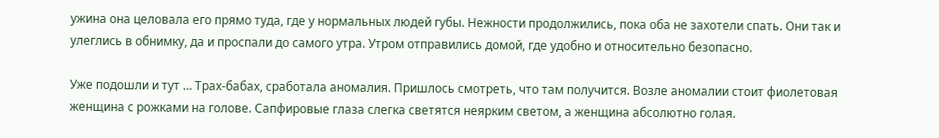ужина она целовала его прямо туда, где у нормальных людей губы. Нежности продолжились, пока оба не захотели спать. Они так и улеглись в обнимку, да и проспали до самого утра. Утром отправились домой, где удобно и относительно безопасно.

Уже подошли и тут … Трах-бабах, сработала аномалия. Пришлось смотреть, что там получится. Возле аномалии стоит фиолетовая женщина с рожками на голове. Сапфировые глаза слегка светятся неярким светом, а женщина абсолютно голая.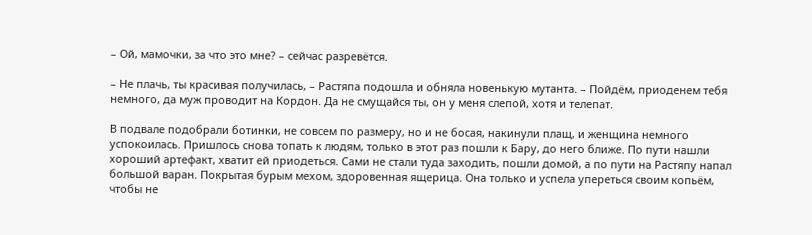– Ой, мамочки, за что это мне? – сейчас разревётся.

– Не плачь, ты красивая получилась, – Растяпа подошла и обняла новенькую мутанта. – Пойдём, приоденем тебя немного, да муж проводит на Кордон. Да не смущайся ты, он у меня слепой, хотя и телепат.

В подвале подобрали ботинки, не совсем по размеру, но и не босая, накинули плащ, и женщина немного успокоилась. Пришлось снова топать к людям, только в этот раз пошли к Бару, до него ближе. По пути нашли хороший артефакт, хватит ей приодеться. Сами не стали туда заходить, пошли домой, а по пути на Растяпу напал большой варан. Покрытая бурым мехом, здоровенная ящерица. Она только и успела упереться своим копьём, чтобы не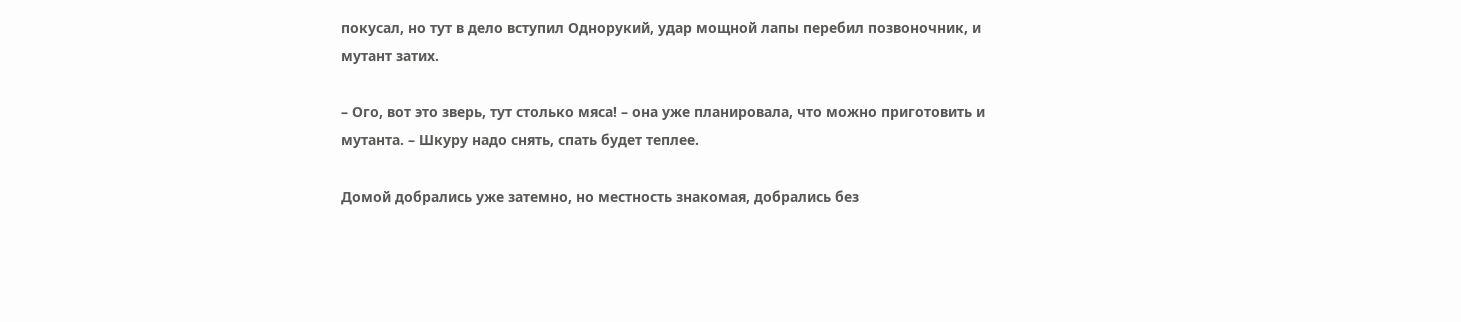покусал, но тут в дело вступил Однорукий, удар мощной лапы перебил позвоночник, и мутант затих.

– Ого, вот это зверь, тут столько мяса! – она уже планировала, что можно приготовить и мутанта. – Шкуру надо снять, спать будет теплее.

Домой добрались уже затемно, но местность знакомая, добрались без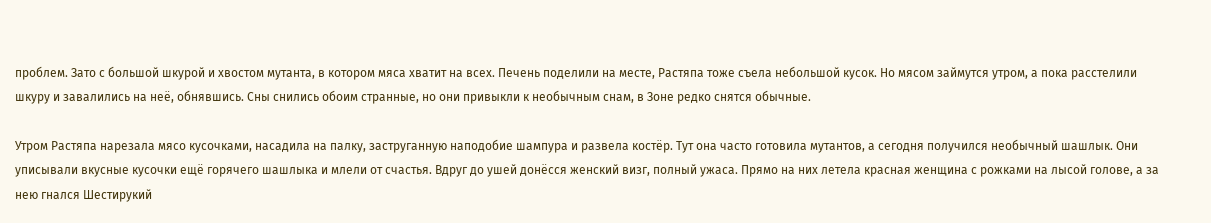проблем. Зато с большой шкурой и хвостом мутанта, в котором мяса хватит на всех. Печень поделили на месте, Растяпа тоже съела небольшой кусок. Но мясом займутся утром, а пока расстелили шкуру и завалились на неё, обнявшись. Сны снились обоим странные, но они привыкли к необычным снам, в Зоне редко снятся обычные.

Утром Растяпа нарезала мясо кусочками, насадила на палку, заструганную наподобие шампура и развела костёр. Тут она часто готовила мутантов, а сегодня получился необычный шашлык. Они уписывали вкусные кусочки ещё горячего шашлыка и млели от счастья. Вдруг до ушей донёсся женский визг, полный ужаса. Прямо на них летела красная женщина с рожками на лысой голове, а за нею гнался Шестирукий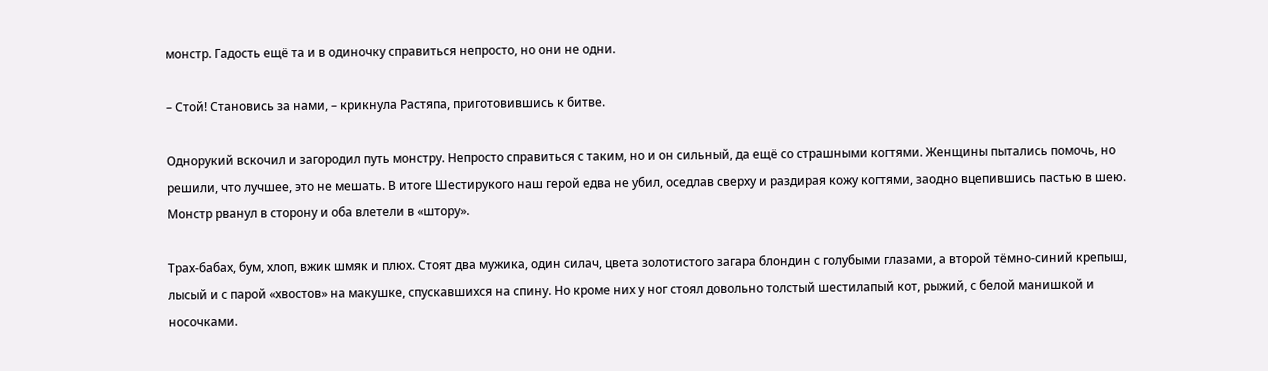монстр. Гадость ещё та и в одиночку справиться непросто, но они не одни.

– Стой! Становись за нами, – крикнула Растяпа, приготовившись к битве.

Однорукий вскочил и загородил путь монстру. Непросто справиться с таким, но и он сильный, да ещё со страшными когтями. Женщины пытались помочь, но решили, что лучшее, это не мешать. В итоге Шестирукого наш герой едва не убил, оседлав сверху и раздирая кожу когтями, заодно вцепившись пастью в шею. Монстр рванул в сторону и оба влетели в «штору».

Трах-бабах, бум, хлоп, вжик шмяк и плюх. Стоят два мужика, один силач, цвета золотистого загара блондин с голубыми глазами, а второй тёмно-синий крепыш, лысый и с парой «хвостов» на макушке, спускавшихся на спину. Но кроме них у ног стоял довольно толстый шестилапый кот, рыжий, с белой манишкой и носочками.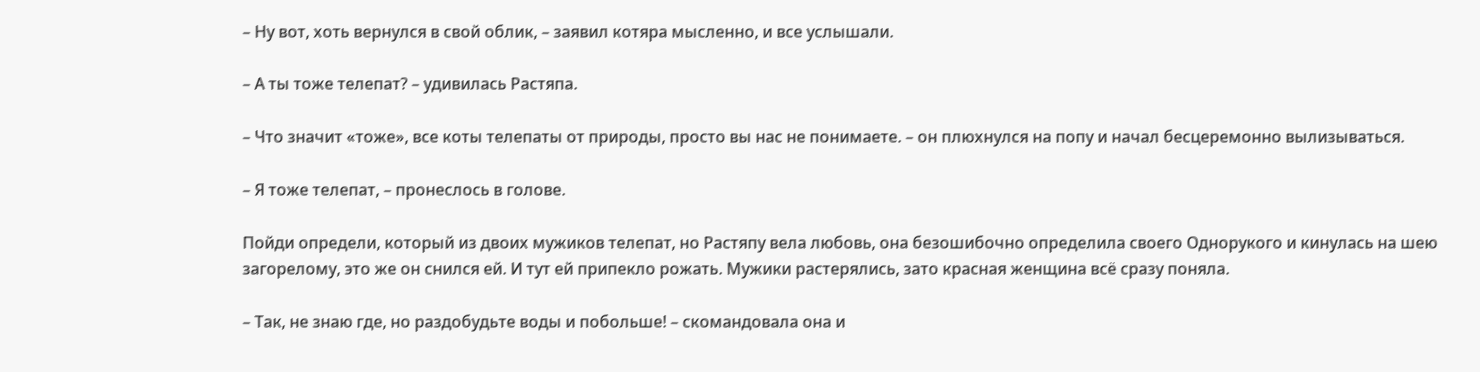– Ну вот, хоть вернулся в свой облик, – заявил котяра мысленно, и все услышали.

– А ты тоже телепат? – удивилась Растяпа.

– Что значит «тоже», все коты телепаты от природы, просто вы нас не понимаете. – он плюхнулся на попу и начал бесцеремонно вылизываться.

– Я тоже телепат, – пронеслось в голове.

Пойди определи, который из двоих мужиков телепат, но Растяпу вела любовь, она безошибочно определила своего Однорукого и кинулась на шею загорелому, это же он снился ей. И тут ей припекло рожать. Мужики растерялись, зато красная женщина всё сразу поняла.

– Так, не знаю где, но раздобудьте воды и побольше! – скомандовала она и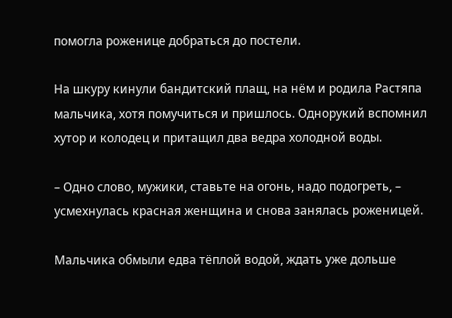помогла роженице добраться до постели.

На шкуру кинули бандитский плащ, на нём и родила Растяпа мальчика, хотя помучиться и пришлось. Однорукий вспомнил хутор и колодец и притащил два ведра холодной воды.

– Одно слово, мужики, ставьте на огонь, надо подогреть, – усмехнулась красная женщина и снова занялась роженицей.

Мальчика обмыли едва тёплой водой, ждать уже дольше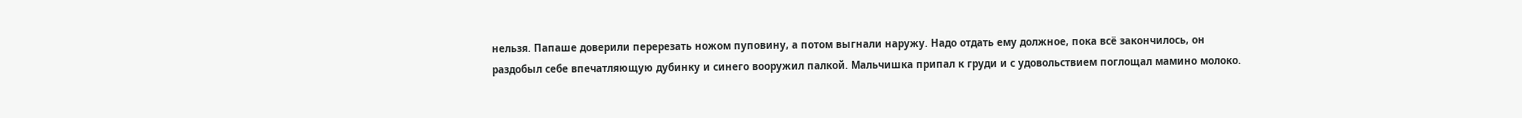нельзя. Папаше доверили перерезать ножом пуповину, а потом выгнали наружу. Надо отдать ему должное, пока всё закончилось, он раздобыл себе впечатляющую дубинку и синего вооружил палкой. Мальчишка припал к груди и с удовольствием поглощал мамино молоко.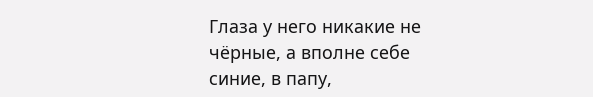Глаза у него никакие не чёрные, а вполне себе синие, в папу,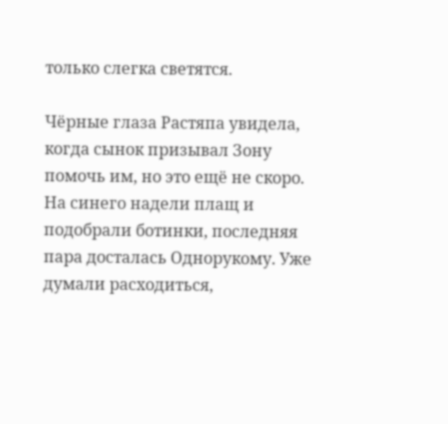только слегка светятся.

Чёрные глаза Растяпа увидела, когда сынок призывал Зону помочь им, но это ещё не скоро. На синего надели плащ и подобрали ботинки, последняя пара досталась Однорукому. Уже думали расходиться,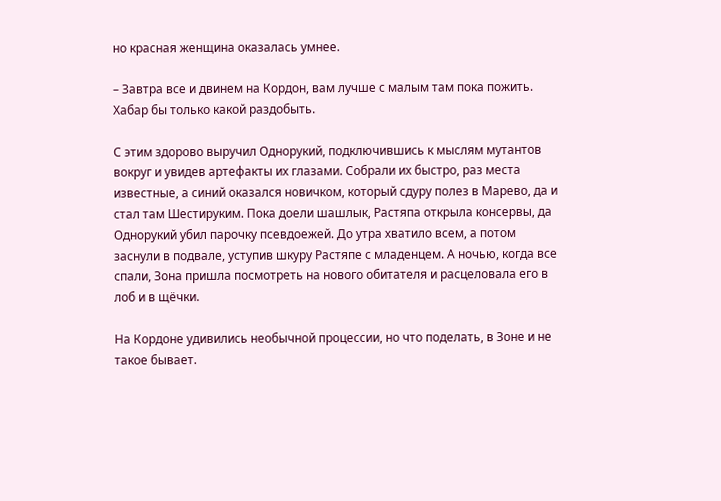но красная женщина оказалась умнее.

– Завтра все и двинем на Кордон, вам лучше с малым там пока пожить. Хабар бы только какой раздобыть.

С этим здорово выручил Однорукий, подключившись к мыслям мутантов вокруг и увидев артефакты их глазами. Собрали их быстро, раз места известные, а синий оказался новичком, который сдуру полез в Марево, да и стал там Шестируким. Пока доели шашлык, Растяпа открыла консервы, да Однорукий убил парочку псевдоежей. До утра хватило всем, а потом заснули в подвале, уступив шкуру Растяпе с младенцем. А ночью, когда все спали, Зона пришла посмотреть на нового обитателя и расцеловала его в лоб и в щёчки.

На Кордоне удивились необычной процессии, но что поделать, в Зоне и не такое бывает.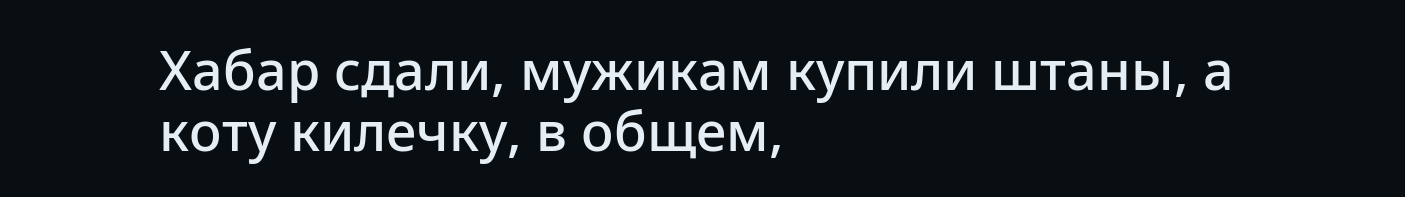Хабар сдали, мужикам купили штаны, а коту килечку, в общем,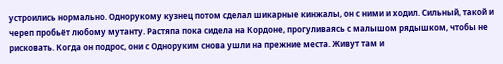устроились нормально. Однорукому кузнец потом сделал шикарные кинжалы, он с ними и ходил. Сильный, такой и череп пробьёт любому мутанту. Растяпа пока сидела на Кордоне, прогуливаясь с малышом рядышком, чтобы не рисковать. Когда он подрос, они с Одноруким снова ушли на прежние места. Живут там и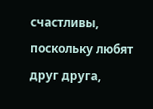счастливы, поскольку любят друг друга,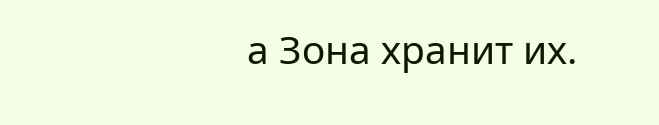а Зона хранит их.